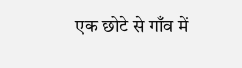एक छोटे से गाँव में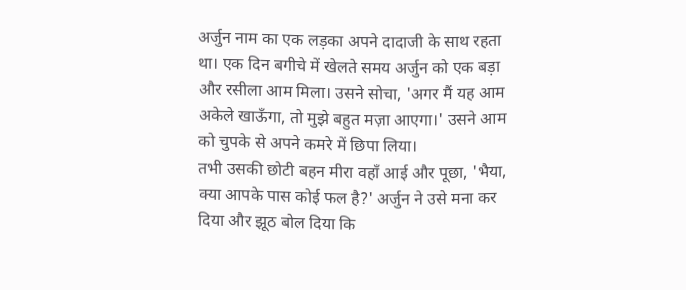अर्जुन नाम का एक लड़का अपने दादाजी के साथ रहता था। एक दिन बगीचे में खेलते समय अर्जुन को एक बड़ा और रसीला आम मिला। उसने सोचा, 'अगर मैं यह आम अकेले खाऊँगा, तो मुझे बहुत मज़ा आएगा।' उसने आम को चुपके से अपने कमरे में छिपा लिया।
तभी उसकी छोटी बहन मीरा वहाँ आई और पूछा, 'भैया, क्या आपके पास कोई फल है?' अर्जुन ने उसे मना कर दिया और झूठ बोल दिया कि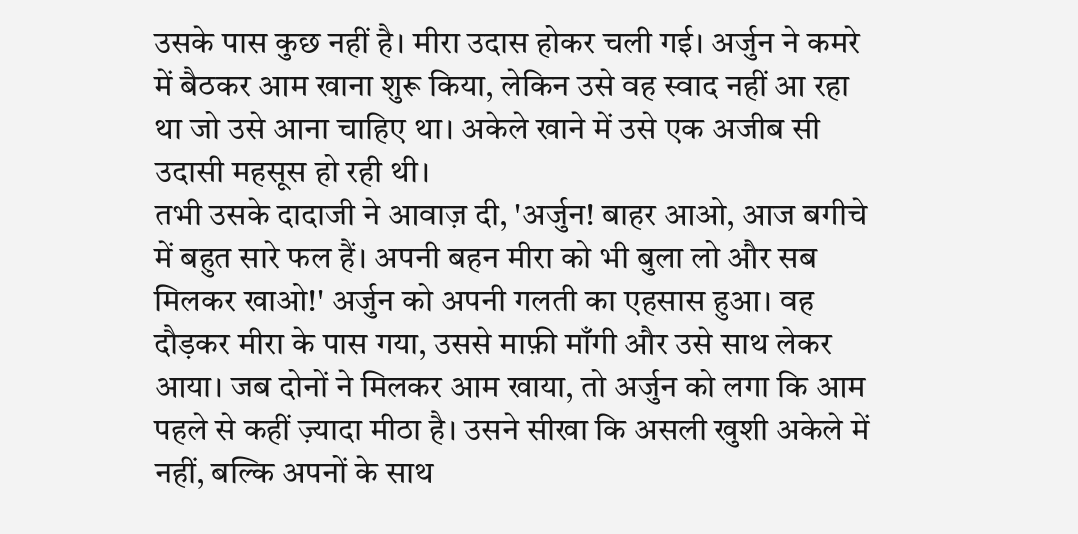उसके पास कुछ नहीं है। मीरा उदास होकर चली गई। अर्जुन ने कमरे में बैठकर आम खाना शुरू किया, लेकिन उसे वह स्वाद नहीं आ रहा था जो उसे आना चाहिए था। अकेले खाने में उसे एक अजीब सी उदासी महसूस हो रही थी।
तभी उसके दादाजी ने आवाज़ दी, 'अर्जुन! बाहर आओ, आज बगीचे में बहुत सारे फल हैं। अपनी बहन मीरा को भी बुला लो और सब मिलकर खाओ!' अर्जुन को अपनी गलती का एहसास हुआ। वह दौड़कर मीरा के पास गया, उससे माफ़ी माँगी और उसे साथ लेकर आया। जब दोनों ने मिलकर आम खाया, तो अर्जुन को लगा कि आम पहले से कहीं ज़्यादा मीठा है। उसने सीखा कि असली खुशी अकेले में नहीं, बल्कि अपनों के साथ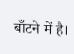बाँटने में है।